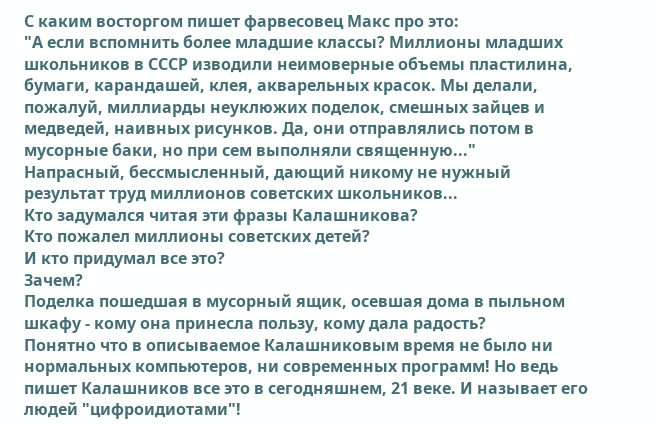С каким восторгом пишет фарвесовец Макс про это:
"А если вспомнить более младшие классы? Миллионы младших школьников в СССР изводили неимоверные объемы пластилина, бумаги, карандашей, клея, акварельных красок. Мы делали, пожалуй, миллиарды неуклюжих поделок, смешных зайцев и медведей, наивных рисунков. Да, они отправлялись потом в мусорные баки, но при сем выполняли священную..."
Напрасный, бессмысленный, дающий никому не нужный результат труд миллионов советских школьников...
Кто задумался читая эти фразы Калашникова?
Кто пожалел миллионы советских детей?
И кто придумал все это?
Зачем?
Поделка пошедшая в мусорный ящик, осевшая дома в пыльном шкафу - кому она принесла пользу, кому дала радость?
Понятно что в описываемое Калашниковым время не было ни нормальных компьютеров, ни современных программ! Но ведь пишет Калашников все это в сегодняшнем, 21 веке. И называет его людей "цифроидиотами"!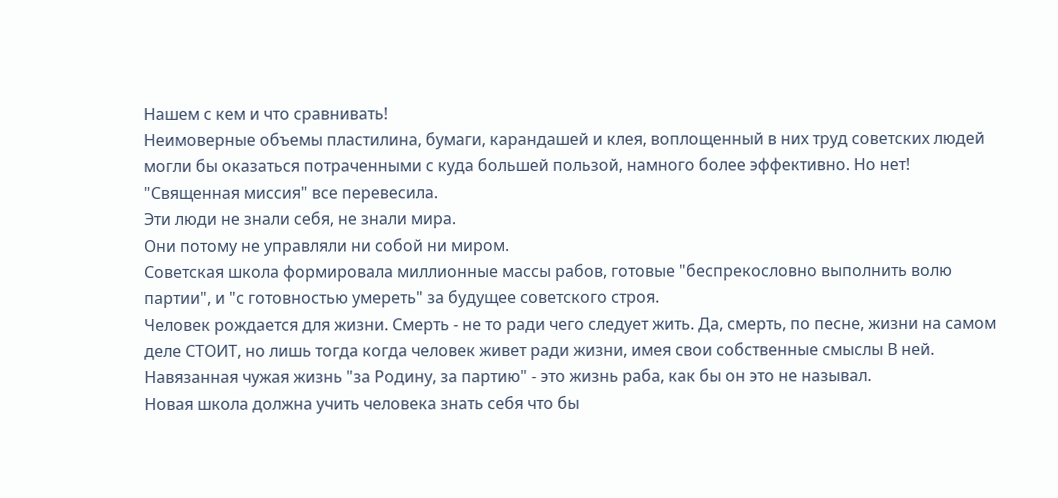Нашем с кем и что сравнивать!
Неимоверные объемы пластилина, бумаги, карандашей и клея, воплощенный в них труд советских людей могли бы оказаться потраченными с куда большей пользой, намного более эффективно. Но нет!
"Священная миссия" все перевесила.
Эти люди не знали себя, не знали мира.
Они потому не управляли ни собой ни миром.
Советская школа формировала миллионные массы рабов, готовые "беспрекословно выполнить волю партии", и "с готовностью умереть" за будущее советского строя.
Человек рождается для жизни. Смерть - не то ради чего следует жить. Да, смерть, по песне, жизни на самом деле СТОИТ, но лишь тогда когда человек живет ради жизни, имея свои собственные смыслы В ней.
Навязанная чужая жизнь "за Родину, за партию" - это жизнь раба, как бы он это не называл.
Новая школа должна учить человека знать себя что бы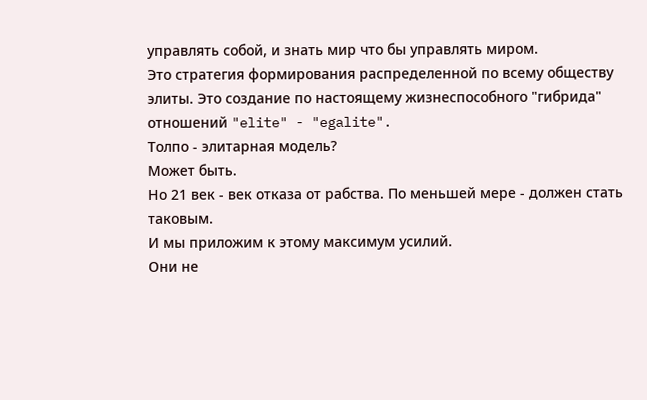управлять собой, и знать мир что бы управлять миром.
Это стратегия формирования распределенной по всему обществу элиты. Это создание по настоящему жизнеспособного "гибрида" отношений "elite" - "egalite".
Толпо - элитарная модель?
Может быть.
Но 21 век - век отказа от рабства. По меньшей мере - должен стать таковым.
И мы приложим к этому максимум усилий.
Они не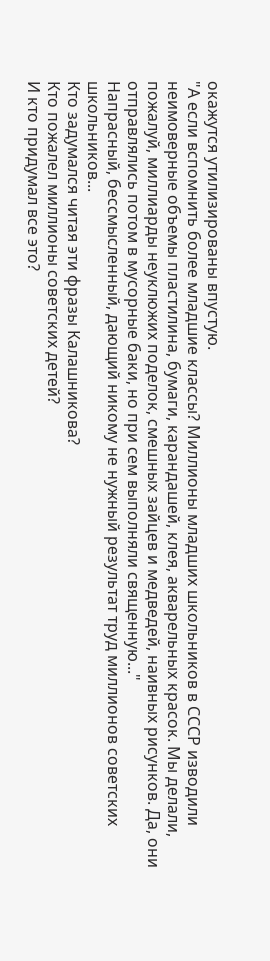окажутся утилизированы впустую.
"А если вспомнить более младшие классы? Миллионы младших школьников в СССР изводили неимоверные объемы пластилина, бумаги, карандашей, клея, акварельных красок. Мы делали, пожалуй, миллиарды неуклюжих поделок, смешных зайцев и медведей, наивных рисунков. Да, они отправлялись потом в мусорные баки, но при сем выполняли священную..."
Напрасный, бессмысленный, дающий никому не нужный результат труд миллионов советских школьников...
Кто задумался читая эти фразы Калашникова?
Кто пожалел миллионы советских детей?
И кто придумал все это?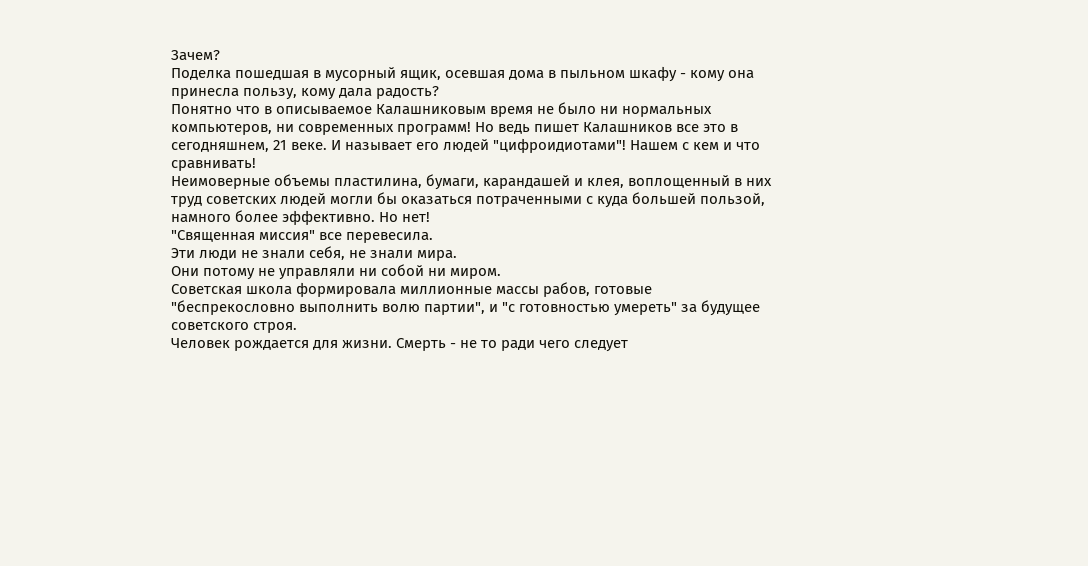Зачем?
Поделка пошедшая в мусорный ящик, осевшая дома в пыльном шкафу - кому она принесла пользу, кому дала радость?
Понятно что в описываемое Калашниковым время не было ни нормальных компьютеров, ни современных программ! Но ведь пишет Калашников все это в сегодняшнем, 21 веке. И называет его людей "цифроидиотами"! Нашем с кем и что сравнивать!
Неимоверные объемы пластилина, бумаги, карандашей и клея, воплощенный в них труд советских людей могли бы оказаться потраченными с куда большей пользой, намного более эффективно. Но нет!
"Священная миссия" все перевесила.
Эти люди не знали себя, не знали мира.
Они потому не управляли ни собой ни миром.
Советская школа формировала миллионные массы рабов, готовые "беспрекословно выполнить волю партии", и "с готовностью умереть" за будущее советского строя.
Человек рождается для жизни. Смерть - не то ради чего следует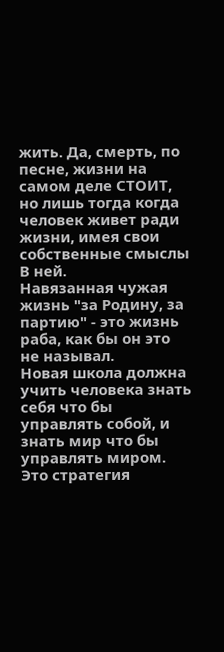жить. Да, смерть, по песне, жизни на самом деле СТОИТ, но лишь тогда когда человек живет ради жизни, имея свои собственные смыслы В ней.
Навязанная чужая жизнь "за Родину, за партию" - это жизнь раба, как бы он это не называл.
Новая школа должна учить человека знать себя что бы управлять собой, и знать мир что бы управлять миром.
Это стратегия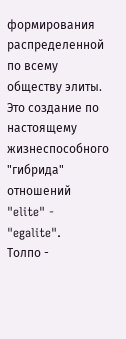формирования распределенной по всему обществу элиты. Это создание по настоящему жизнеспособного "гибрида" отношений "elite" - "egalite".
Толпо -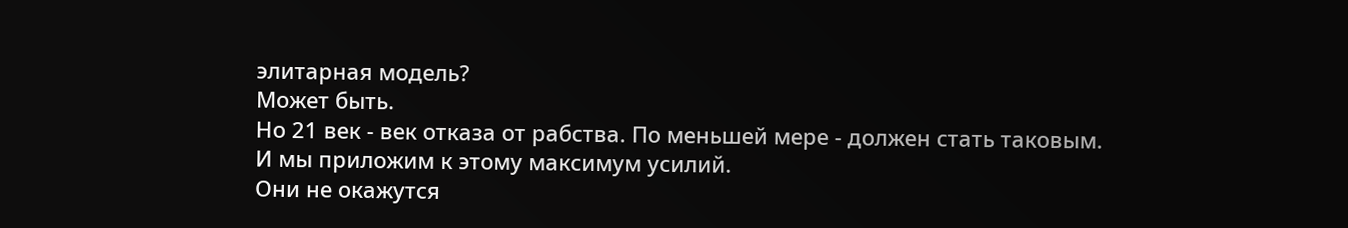элитарная модель?
Может быть.
Но 21 век - век отказа от рабства. По меньшей мере - должен стать таковым.
И мы приложим к этому максимум усилий.
Они не окажутся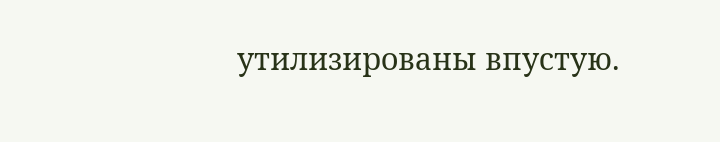утилизированы впустую.